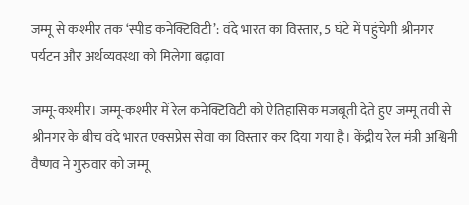जम्मू से कश्मीर तक ‘स्पीड कनेक्टिविटी’: वंदे भारत का विस्तार, 5 घंटे में पहुंचेगी श्रीनगर
पर्यटन और अर्थव्यवस्था को मिलेगा बढ़ावा

जम्मू-कश्मीर। जम्मू-कश्मीर में रेल कनेक्टिविटी को ऐतिहासिक मजबूती देते हुए जम्मू तवी से श्रीनगर के बीच वंदे भारत एक्सप्रेस सेवा का विस्तार कर दिया गया है। केंद्रीय रेल मंत्री अश्विनी वैष्णव ने गुरुवार को जम्मू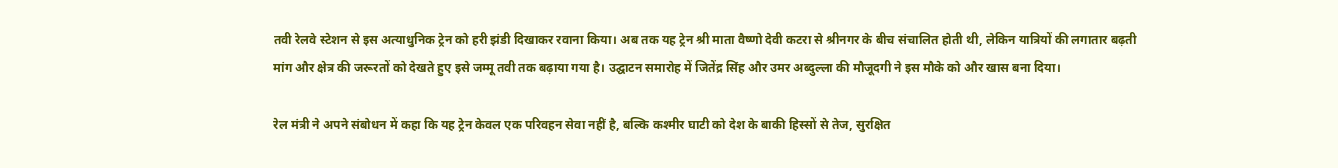तवी रेलवे स्टेशन से इस अत्याधुनिक ट्रेन को हरी झंडी दिखाकर रवाना किया। अब तक यह ट्रेन श्री माता वैष्णो देवी कटरा से श्रीनगर के बीच संचालित होती थी, लेकिन यात्रियों की लगातार बढ़ती मांग और क्षेत्र की जरूरतों को देखते हुए इसे जम्मू तवी तक बढ़ाया गया है। उद्घाटन समारोह में जितेंद्र सिंह और उमर अब्दुल्ला की मौजूदगी ने इस मौके को और खास बना दिया।

रेल मंत्री ने अपने संबोधन में कहा कि यह ट्रेन केवल एक परिवहन सेवा नहीं है, बल्कि कश्मीर घाटी को देश के बाकी हिस्सों से तेज, सुरक्षित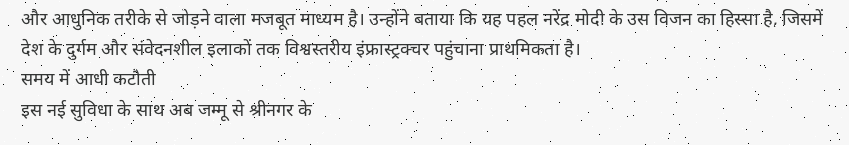और आधुनिक तरीके से जोड़ने वाला मजबूत माध्यम है। उन्होंने बताया कि यह पहल नरेंद्र मोदी के उस विजन का हिस्सा है, जिसमें देश के दुर्गम और संवेदनशील इलाकों तक विश्वस्तरीय इंफ्रास्ट्रक्चर पहुंचाना प्राथमिकता है।
समय में आधी कटौती
इस नई सुविधा के साथ अब जम्मू से श्रीनगर के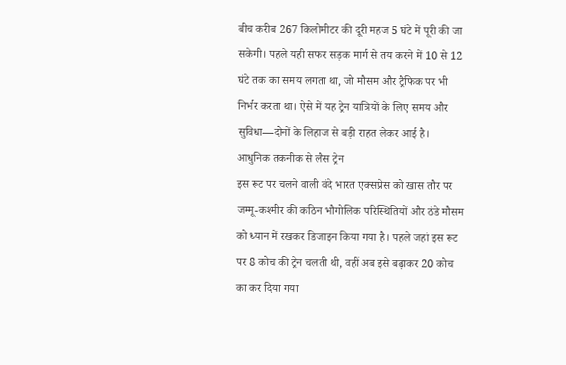बीच करीब 267 किलोमीटर की दूरी महज 5 घंटे में पूरी की जा सकेगी। पहले यही सफर सड़क मार्ग से तय करने में 10 से 12 घंटे तक का समय लगता था, जो मौसम और ट्रैफिक पर भी निर्भर करता था। ऐसे में यह ट्रेन यात्रियों के लिए समय और सुविधा—दोनों के लिहाज से बड़ी राहत लेकर आई है।
आधुनिक तकनीक से लैस ट्रेन
इस रूट पर चलने वाली वंदे भारत एक्सप्रेस को खास तौर पर जम्मू-कश्मीर की कठिन भौगोलिक परिस्थितियों और ठंडे मौसम को ध्यान में रखकर डिजाइन किया गया है। पहले जहां इस रूट पर 8 कोच की ट्रेन चलती थी, वहीं अब इसे बढ़ाकर 20 कोच का कर दिया गया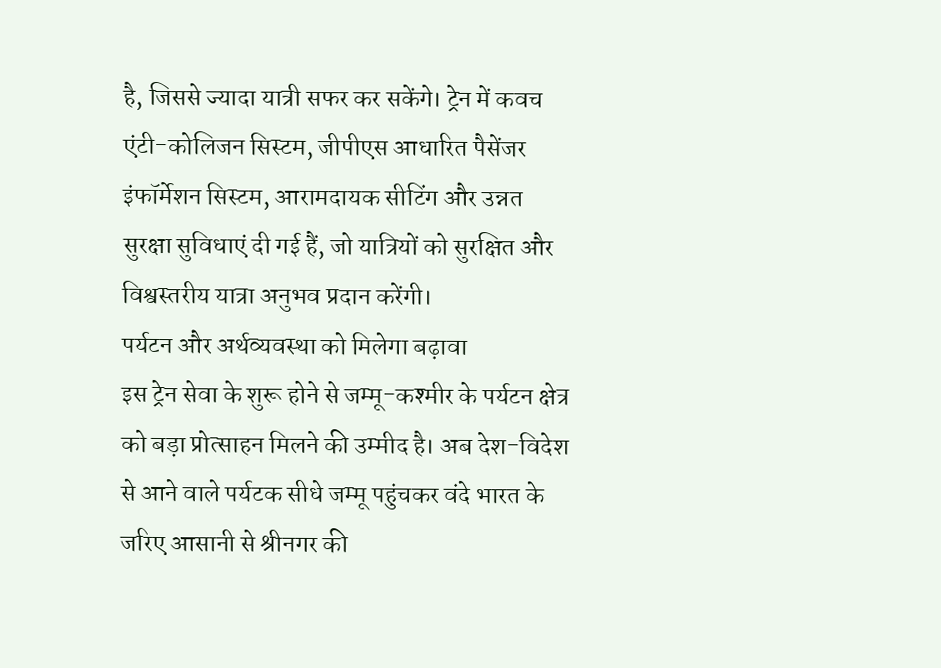है, जिससे ज्यादा यात्री सफर कर सकेंगे। ट्रेन में कवच एंटी-कोलिजन सिस्टम, जीपीएस आधारित पैसेंजर इंफॉर्मेशन सिस्टम, आरामदायक सीटिंग और उन्नत सुरक्षा सुविधाएं दी गई हैं, जो यात्रियों को सुरक्षित और विश्वस्तरीय यात्रा अनुभव प्रदान करेंगी।
पर्यटन और अर्थव्यवस्था को मिलेगा बढ़ावा
इस ट्रेन सेवा के शुरू होने से जम्मू-कश्मीर के पर्यटन क्षेत्र को बड़ा प्रोत्साहन मिलने की उम्मीद है। अब देश-विदेश से आने वाले पर्यटक सीधे जम्मू पहुंचकर वंदे भारत के जरिए आसानी से श्रीनगर की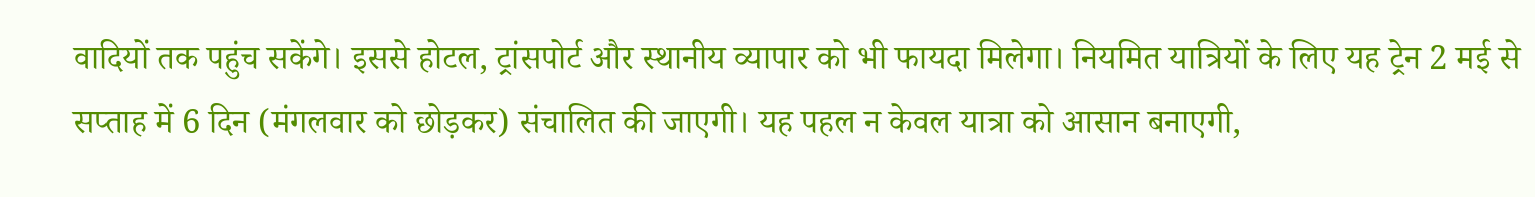वादियों तक पहुंच सकेंगे। इससे होटल, ट्रांसपोर्ट और स्थानीय व्यापार को भी फायदा मिलेगा। नियमित यात्रियों के लिए यह ट्रेन 2 मई से सप्ताह में 6 दिन (मंगलवार को छोड़कर) संचालित की जाएगी। यह पहल न केवल यात्रा को आसान बनाएगी,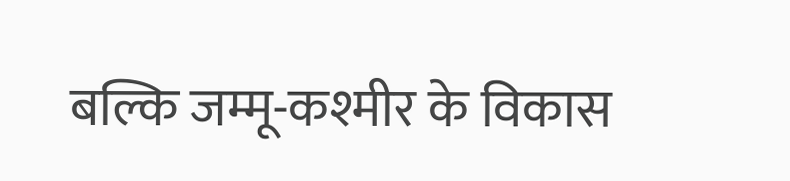बल्कि जम्मू-कश्मीर के विकास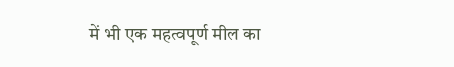में भी एक महत्वपूर्ण मील का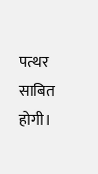पत्थर साबित होगी।